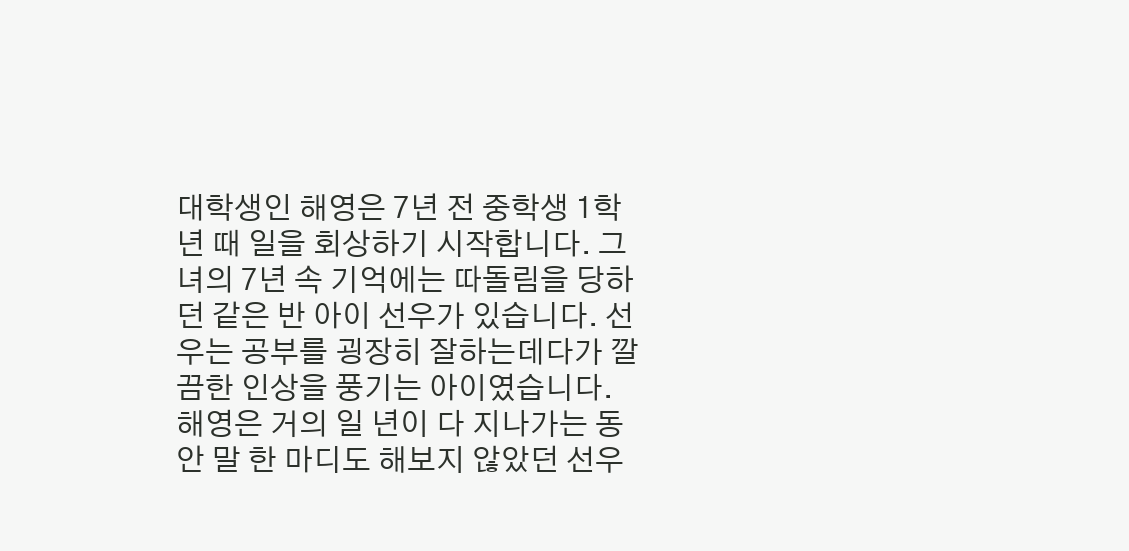대학생인 해영은 7년 전 중학생 1학년 때 일을 회상하기 시작합니다. 그녀의 7년 속 기억에는 따돌림을 당하던 같은 반 아이 선우가 있습니다. 선우는 공부를 굉장히 잘하는데다가 깔끔한 인상을 풍기는 아이였습니다. 해영은 거의 일 년이 다 지나가는 동안 말 한 마디도 해보지 않았던 선우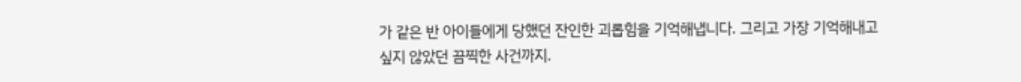가 같은 반 아이들에게 당했던 잔인한 괴롭힘을 기억해냅니다. 그리고 가장 기억해내고 싶지 않았던 끔찍한 사건까지.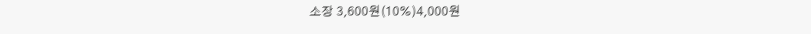소장 3,600원(10%)4,000원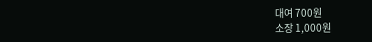대여 700원
소장 1,000원